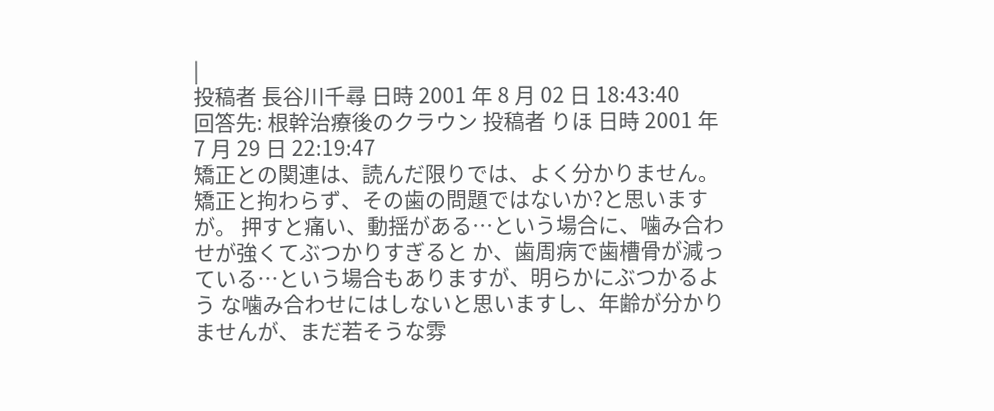|
投稿者 長谷川千尋 日時 2001 年 8 月 02 日 18:43:40
回答先: 根幹治療後のクラウン 投稿者 りほ 日時 2001 年 7 月 29 日 22:19:47
矯正との関連は、読んだ限りでは、よく分かりません。 矯正と拘わらず、その歯の問題ではないか?と思いますが。 押すと痛い、動揺がある…という場合に、噛み合わせが強くてぶつかりすぎると か、歯周病で歯槽骨が減っている…という場合もありますが、明らかにぶつかるよう な噛み合わせにはしないと思いますし、年齢が分かりませんが、まだ若そうな雰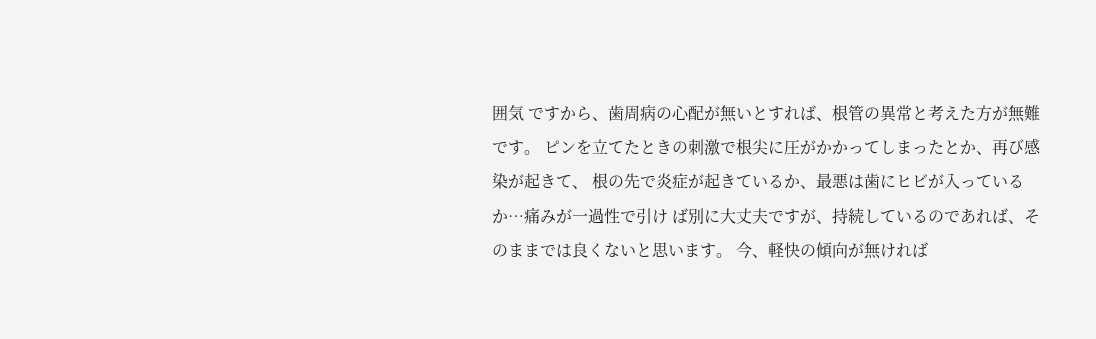囲気 ですから、歯周病の心配が無いとすれば、根管の異常と考えた方が無難です。 ピンを立てたときの刺激で根尖に圧がかかってしまったとか、再び感染が起きて、 根の先で炎症が起きているか、最悪は歯にヒビが入っているか…痛みが一過性で引け ば別に大丈夫ですが、持続しているのであれば、そのままでは良くないと思います。 今、軽快の傾向が無ければ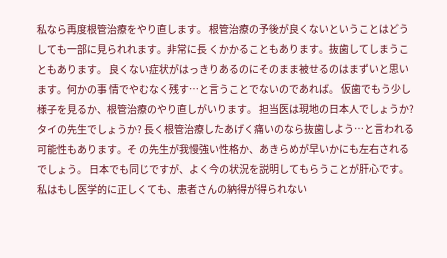私なら再度根管治療をやり直します。 根管治療の予後が良くないということはどうしても一部に見られれます。非常に長 くかかることもあります。抜歯してしまうこともあります。 良くない症状がはっきりあるのにそのまま被せるのはまずいと思います。何かの事 情でやむなく残す…と言うことでないのであれば。 仮歯でもう少し様子を見るか、根管治療のやり直しがいります。 担当医は現地の日本人でしょうか?タイの先生でしょうか? 長く根管治療したあげく痛いのなら抜歯しよう…と言われる可能性もあります。そ の先生が我慢強い性格か、あきらめが早いかにも左右されるでしょう。 日本でも同じですが、よく今の状況を説明してもらうことが肝心です。 私はもし医学的に正しくても、患者さんの納得が得られない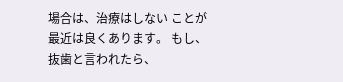場合は、治療はしない ことが最近は良くあります。 もし、抜歯と言われたら、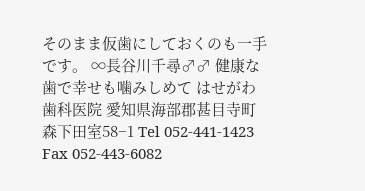そのまま仮歯にしておくのも一手です。 ∞長谷川千尋♂♂ 健康な歯で幸せも噛みしめて はせがわ歯科医院 愛知県海部郡甚目寺町森下田室58−1 Tel 052-441-1423 Fax 052-443-6082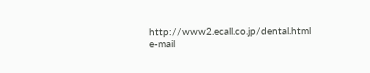http://www2.ecall.co.jp/dental.html e-mail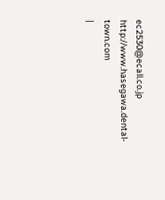ec2530@ecall.co.jp http://www.hasegawa.dental-town.com
|